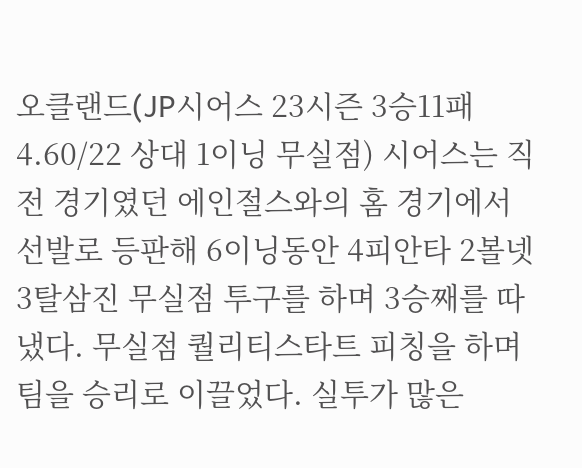오클랜드(JP시어스 23시즌 3승11패 4.60/22 상대 1이닝 무실점) 시어스는 직전 경기였던 에인절스와의 홈 경기에서 선발로 등판해 6이닝동안 4피안타 2볼넷 3탈삼진 무실점 투구를 하며 3승째를 따냈다. 무실점 퀄리티스타트 피칭을 하며 팀을 승리로 이끌었다. 실투가 많은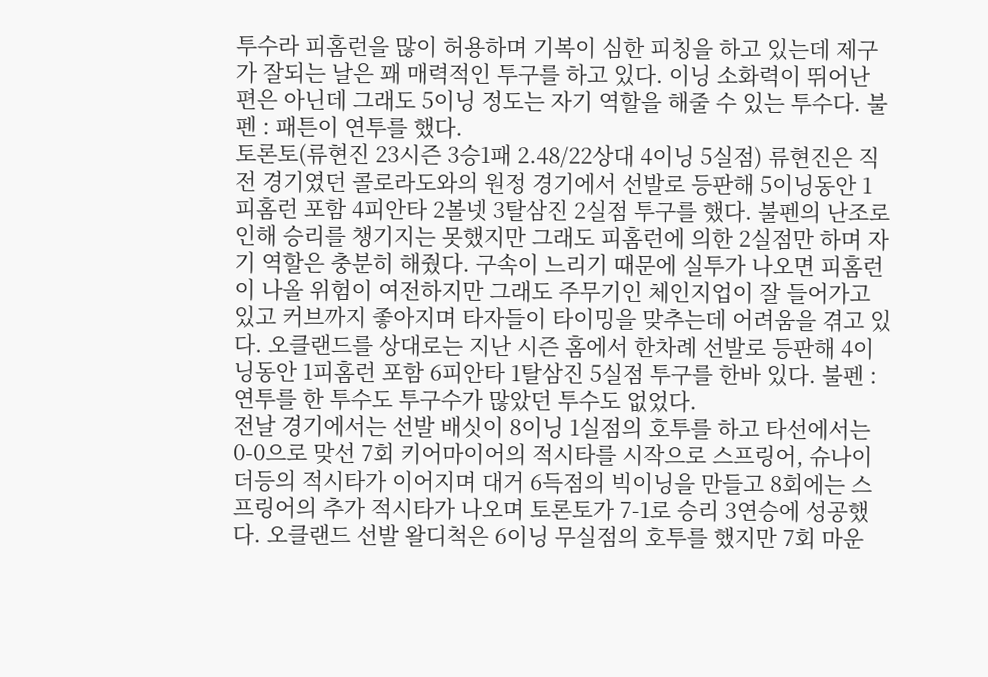투수라 피홈런을 많이 허용하며 기복이 심한 피칭을 하고 있는데 제구가 잘되는 날은 꽤 매력적인 투구를 하고 있다. 이닝 소화력이 뛰어난 편은 아닌데 그래도 5이닝 정도는 자기 역할을 해줄 수 있는 투수다. 불펜 : 패튼이 연투를 했다.
토론토(류현진 23시즌 3승1패 2.48/22상대 4이닝 5실점) 류현진은 직전 경기였던 콜로라도와의 원정 경기에서 선발로 등판해 5이닝동안 1피홈런 포함 4피안타 2볼넷 3탈삼진 2실점 투구를 했다. 불펜의 난조로 인해 승리를 챙기지는 못했지만 그래도 피홈런에 의한 2실점만 하며 자기 역할은 충분히 해줬다. 구속이 느리기 때문에 실투가 나오면 피홈런이 나올 위험이 여전하지만 그래도 주무기인 체인지업이 잘 들어가고 있고 커브까지 좋아지며 타자들이 타이밍을 맞추는데 어려움을 겪고 있다. 오클랜드를 상대로는 지난 시즌 홈에서 한차례 선발로 등판해 4이닝동안 1피홈런 포함 6피안타 1탈삼진 5실점 투구를 한바 있다. 불펜 : 연투를 한 투수도 투구수가 많았던 투수도 없었다.
전날 경기에서는 선발 배싯이 8이닝 1실점의 호투를 하고 타선에서는 0-0으로 맞선 7회 키어마이어의 적시타를 시작으로 스프링어, 슈나이더등의 적시타가 이어지며 대거 6득점의 빅이닝을 만들고 8회에는 스프링어의 추가 적시타가 나오며 토론토가 7-1로 승리 3연승에 성공했다. 오클랜드 선발 왈디척은 6이닝 무실점의 호투를 했지만 7회 마운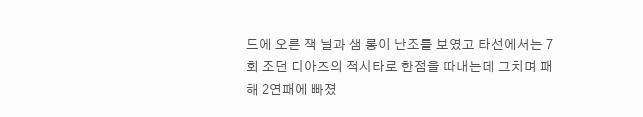드에 오른 잭 닐과 샘 롱이 난조를 보였고 타선에서는 7회 조던 디아즈의 적시타로 한점을 따내는데 그치며 패해 2연패에 빠졌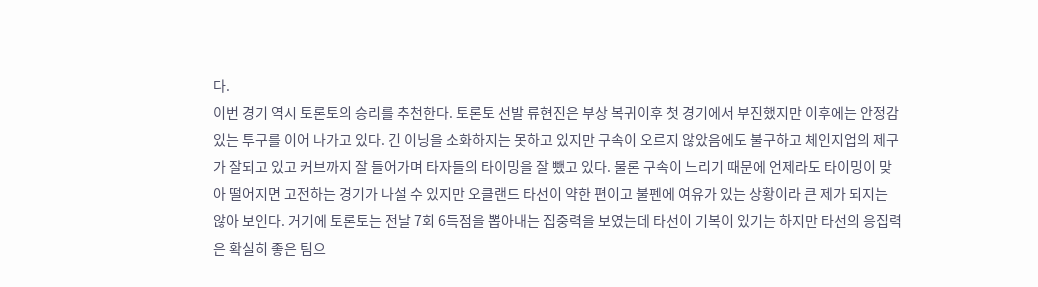다.
이번 경기 역시 토론토의 승리를 추천한다. 토론토 선발 류현진은 부상 복귀이후 첫 경기에서 부진했지만 이후에는 안정감 있는 투구를 이어 나가고 있다. 긴 이닝을 소화하지는 못하고 있지만 구속이 오르지 않았음에도 불구하고 체인지업의 제구가 잘되고 있고 커브까지 잘 들어가며 타자들의 타이밍을 잘 뺐고 있다. 물론 구속이 느리기 때문에 언제라도 타이밍이 맞아 떨어지면 고전하는 경기가 나설 수 있지만 오클랜드 타선이 약한 편이고 불펜에 여유가 있는 상황이라 큰 제가 되지는 않아 보인다. 거기에 토론토는 전날 7회 6득점을 뽑아내는 집중력을 보였는데 타선이 기복이 있기는 하지만 타선의 응집력은 확실히 좋은 팀으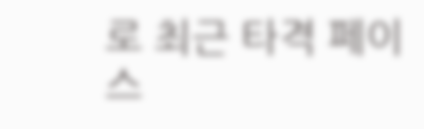로 최근 타격 페이스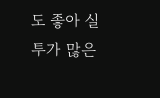도 좋아 실투가 많은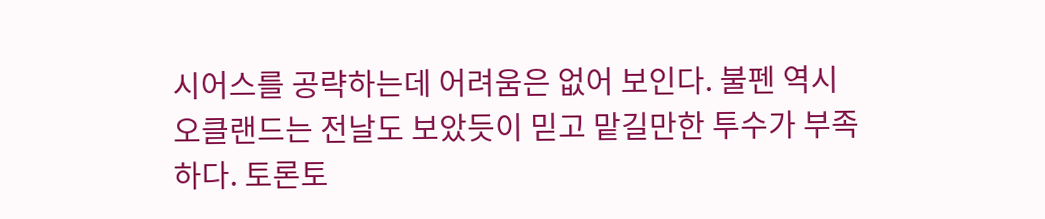시어스를 공략하는데 어려움은 없어 보인다. 불펜 역시 오클랜드는 전날도 보았듯이 믿고 맡길만한 투수가 부족하다. 토론토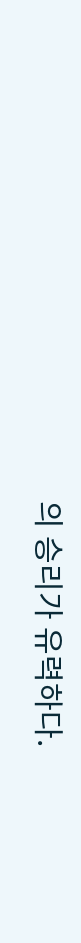의 승리가 유력하다.